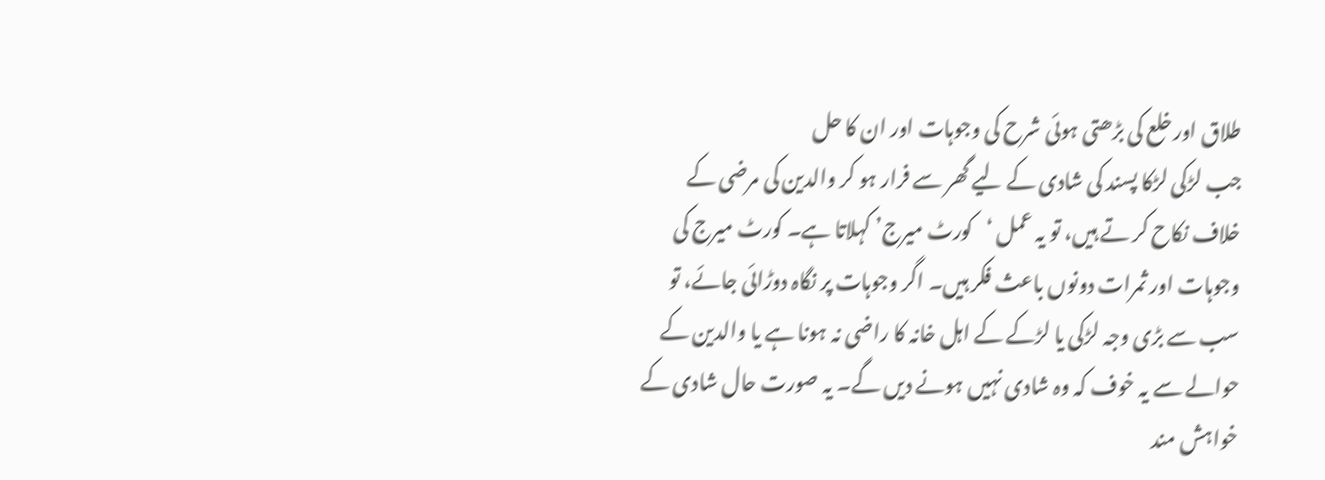طلاق اور خلع کی بڑھتی ہوئی شرح کی وجوہات اور ان کا حل
جب لڑکی لڑکا پسند کی شادی کے لیے گھر سے فرار ہو کر والدین کی مرضی کے خلاف نکاح کر تے ہیں، تو یہ عمل ‘کورٹ میرج’ کہلاتا ہے۔ کورٹ میرج کی وجوہات اور ثمرات دونوں باعث فکر ہیں۔ اگر وجوہات پر نگاہ دوڑائی جائے، تو سب سے بڑی وجہ لڑکی یا لڑکے کے اہل خانہ کا راضی نہ ہونا ہے یا والدین کے حوالے سے یہ خوف کہ وہ شادی نہیں ہونے دیں گے۔ یہ صورت حال شادی کے خواہش مند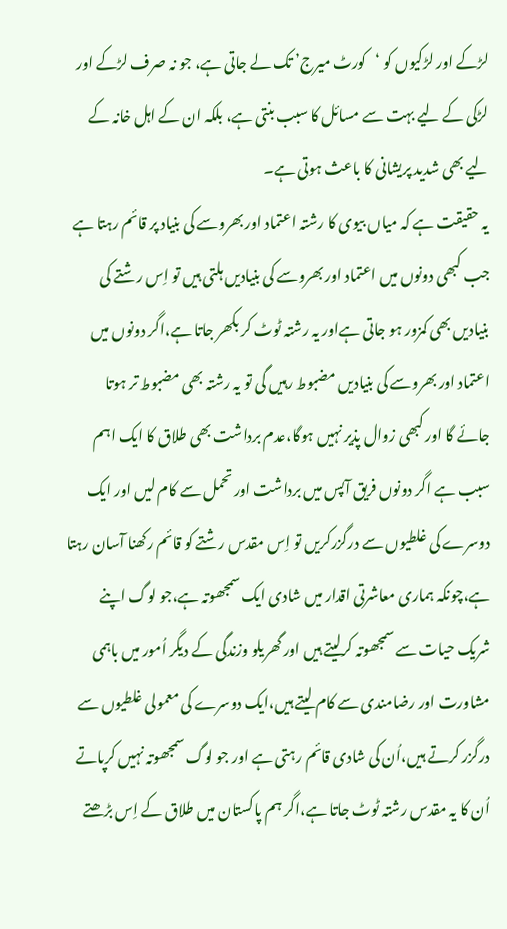لڑکے اور لڑکیوں کو ‘کورٹ میرج’ تک لے جاتی ہے، جو نہ صرف لڑکے اور لڑکی کے لیے بہت سے مسائل کا سبب بنتی ہے، بلکہ ان کے اہل خانہ کے لیے بھی شدید پریشانی کا باعث ہوتی ہے۔
یہ حقیقت ہے کہ میاں بیوی کا رشتہ اعتماد اور بھروسے کی بنیاد پر قائم رہتا ہے جب کبھی دونوں میں اعتماد اور بھروسے کی بنیادیں ہلتی ہیں تو اِس رشتے کی بنیادیں بھی کمزور ہو جاتی ہےاور یہ رشتہ ٹوٹ کر بکھر جاتا ہے،اگر دونوں میں اعتماد اور بھروسے کی بنیادیں مضبوط رہیں گی تو یہ رشتہ بھی مضبوط تر ہوتا جائے گا اور کبھی زوال پذیر نہیں ہوگا،عدم برداشت بھی طلاق کا ایک اہم سبب ہے اگر دونوں فریق آپس میں برداشت اور تحمل سے کام لیں اور ایک دوسرے کی غلطیوں سے درگزرکریں تو اِس مقدس رشتے کو قائم رکھنا آسان رہتا ہے،چونکہ ہماری معاشرتی اقدار میں شادی ایک سمجھوتہ ہے،جو لوگ اپنے شریک حیات سے سمجھوتہ کرلیتے ہیں اور گھریلو وزندگی کے دیگر اُمور میں باہمی مشاورت اور رضامندی سے کام لیتے ہیں،ایک دوسرے کی معمولی غلطیوں سے درگزر کرتے ہیں،اُن کی شادی قائم رہتی ہے اور جو لوگ سمجھوتہ نہیں کرپاتے اُن کا یہ مقدس رشتہ ٹوٹ جاتا ہے،اگر ہم پاکستان میں طلاق کے اِس بڑھتے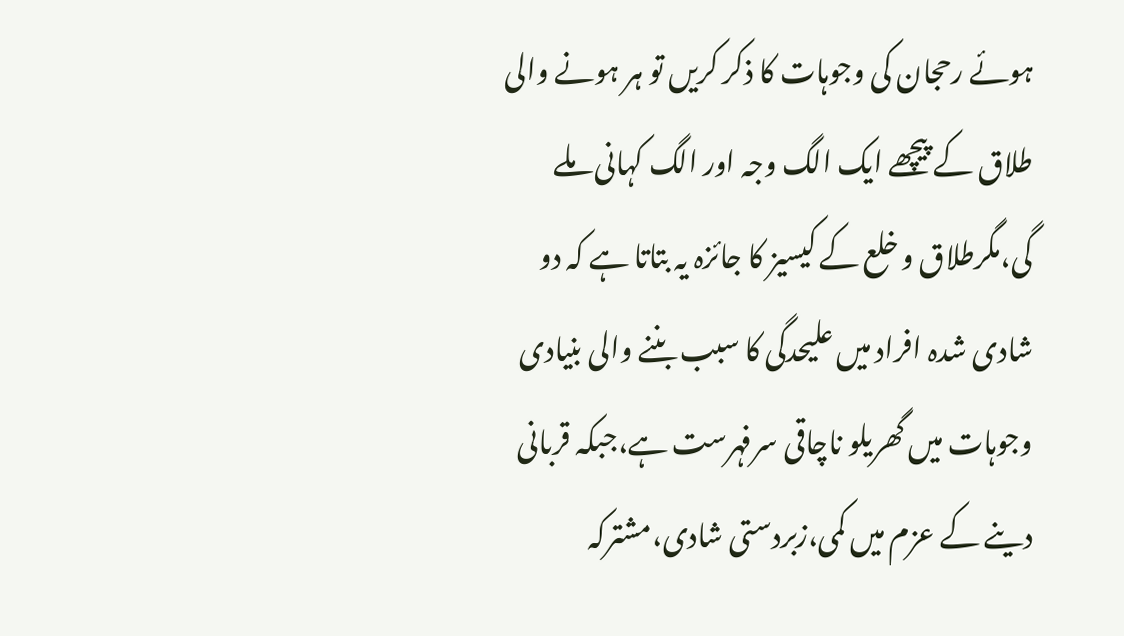ہوئے رحجان کی وجوہات کا ذکر کریں تو ہر ہونے والی طلاق کے پیچھے ایک الگ وجہ اور الگ کہانی ملے گی،مگرطلاق و خلع کے کیسیز کا جائزہ یہ بتاتا ہے کہ دو شادی شدہ افراد میں علیحدگی کا سبب بننے والی بنیادی وجوہات میں گھریلو ناچاقی سرفہرست ہے،جبکہ قربانی دینے کے عزم میں کمی،زبردستی شادی،مشترکہ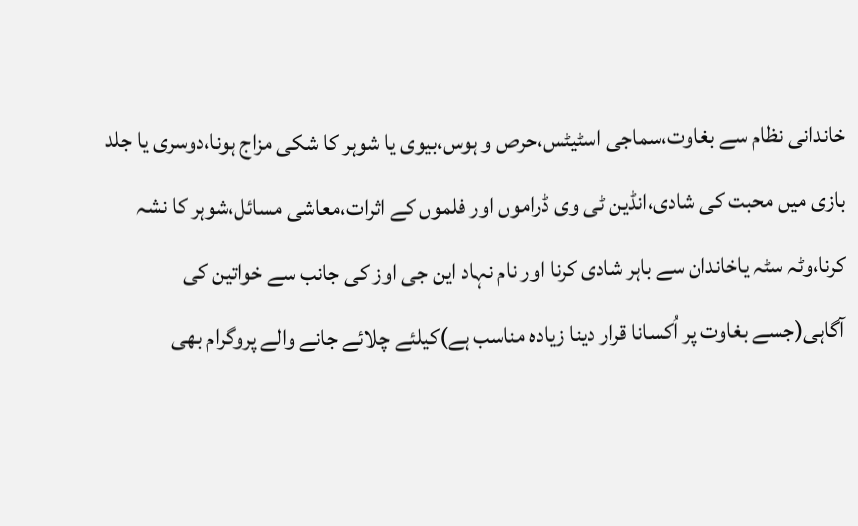خاندانی نظام سے بغاوت،سماجی اسٹیٹس،حرص و ہوس،بیوی یا شوہر کا شکی مزاج ہونا،دوسری یا جلد بازی میں محبت کی شادی،انڈین ٹی وی ڈراموں اور فلموں کے اثرات،معاشی مسائل،شوہر کا نشہ کرنا،وٹہ سٹہ یاخاندان سے باہر شادی کرنا اور نام نہاد این جی اوز کی جانب سے خواتین کی آگاہی(جسے بغاوت پر اُکسانا قرار دینا زیادہ مناسب ہے)کیلئے چلائے جانے والے پروگرام بھی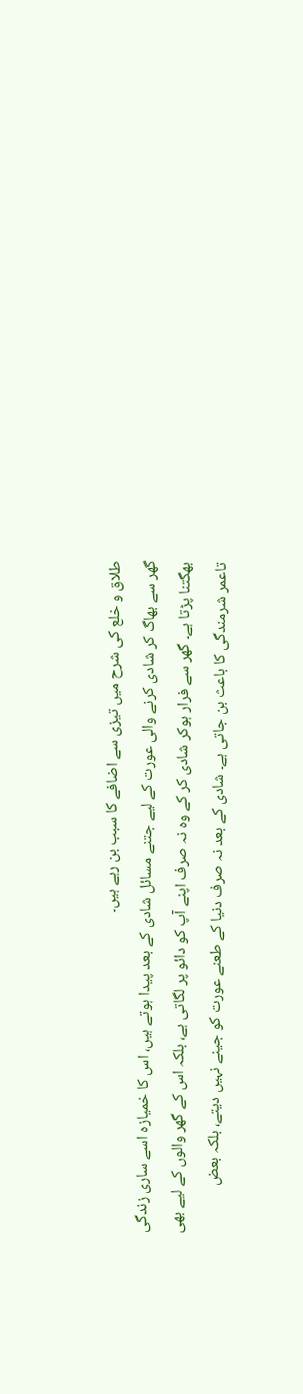طلاق و خلع کی شرح میں تیزی سے اضافے کا سبب بن رہے ہیں۔
گھر سے بھاگ کر شادی کرنے والی عورت کے لیے جتنے مسائل شادی کے بعد پیدا ہوتے ہیں، اس کا خمیازہ اسے ساری زندگی بھگتنا پڑتا ہے۔ گھر سے فرار ہوکر شادی کر کے وہ نہ صرف اپنے آپ کو دائو پر لگاتی ہے، بلکہ اس کے گھر والوں کے لیے بھی تاعمر شرمندگی کا باعث بن جاتی ہے۔ شادی کے بعد نہ صرف دنیا کے طعنے عورت کو جینے نہیں دیتے، بلکہ بعض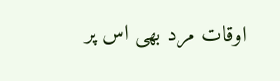اوقات مرد بھی اس پر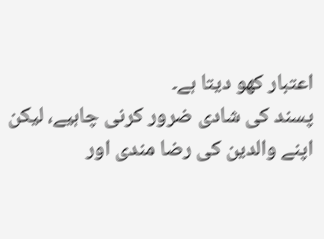اعتبار کھو دیتا ہے۔
پسند کی شادی ضرور کرنی چاہیے، لیکن اپنے والدین کی رضا مندی اور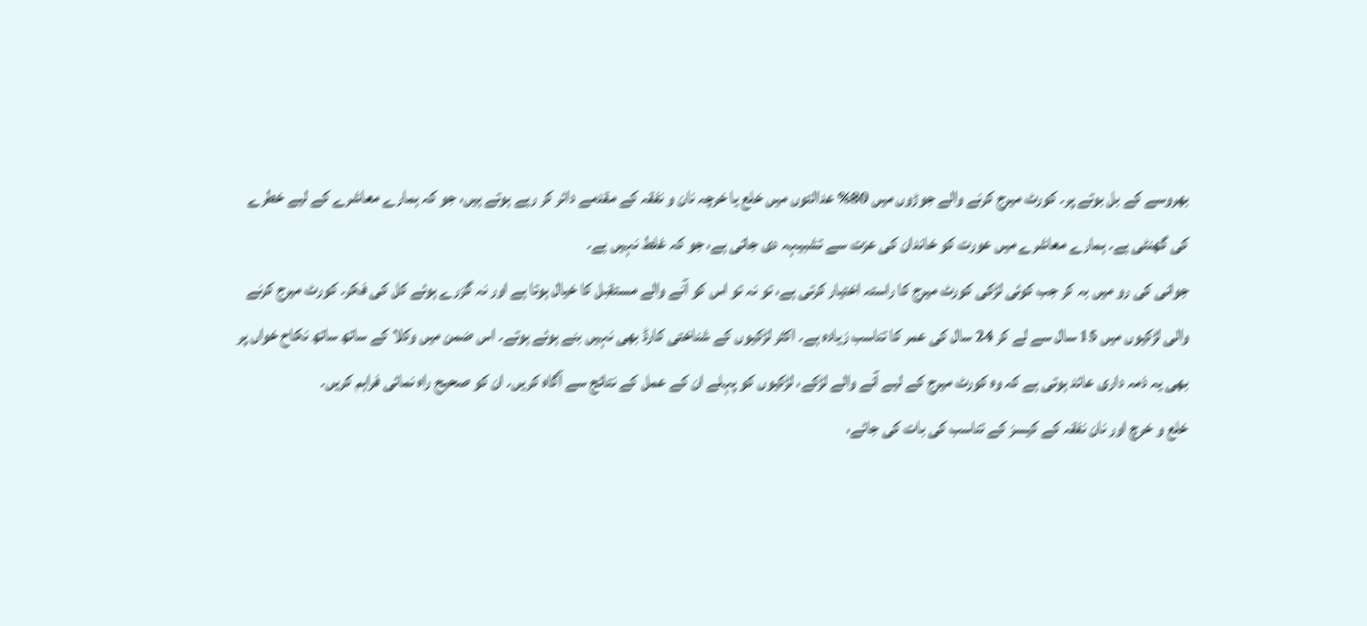بھروسے کے بل بوتے پر۔ کورٹ میرج کرنے والے جوڑوں میں 80% عدالتوں میں خلع یا خرچہ نان و نفقہ کے مقدمے دائر کر رہے ہوتے ہیں، جو کہ ہمارے معاشرے کے لیے خطرے کی گھنٹی ہے۔ ہمارے معاشرے میں عورت کو خاندان کی عزت سے تشبیہہ دی جاتی ہے، جو کہ غلط نہیں ہے۔
جوانی کی رو میں بہ کر جب کوئی لڑکی کورٹ میرج کا راستہ اختیار کرتی ہے، تو نہ تو اس کو آنے والے مستقبل کا خیال ہوتا ہے اور نہ گزرے ہوئے کل کی فکر۔ کورٹ میرج کرنے والی لڑکیوں میں 15 سال سے لے کر 24 سال کی عمر کا تناسب زیادہ ہے۔ اکثر لڑکیوں کے شناختی کارڈ بھی نہیں بنے ہوئے ہوتے۔ اس ضمن میں وکلا کے ساتھ ساتھ نکاح خواں پر بھی یہ ذمہ داری عائد ہوتی ہے کہ وہ کورٹ میرج کے لیے آنے والے لڑکے، لڑکیوں کو پہلے ان کے عمل کے نتائج سے آگاہ کریں۔ ان کو صحیح راہ نمائی فراہم کریں۔
خلع و خرچ اور نان نفقہ کے کیسز کے تناسب کی بات کی جائے،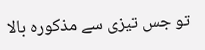تو جس تیزی سے مذکورہ بالا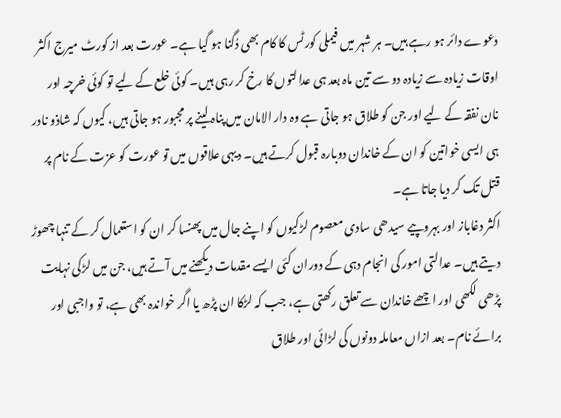دعوے دائر ہو رہے ہیں۔ ہر شہر میں فیملی کورٹس کا کام بھی دُگنا ہو گیا ہے۔ عورت بعد از کورٹ میرج اکثر اوقات زیادہ سے زیادہ دو سے تین ماہ بعد ہی عدالتوں کا رخ کر رہی ہیں۔ کوئی خلع کے لیے تو کوئی خرچہ اور نان نفقہ کے لیے اور جن کو طلاق ہو جاتی ہے وہ دار الامان میں پناہ لینے پر مجبور ہو جاتی ہیں، کیوں کہ شاذو نادر ہی ایسی خواتین کو ان کے خاندان دوبارہ قبول کرتے ہیں۔ دیہی علاقوں میں تو عورت کو عزت کے نام پر قتل تک کر دیا جاتا ہے۔
اکثر دغاباز اور بہروپیے سیدھی سادی معصوم لڑکیوں کو اپنے جال میں پھنسا کر ان کو استعمال کر کے تنہا چھوڑ دیتے ہیں۔ عدالتی امور کی انجام دہی کے دوران کئی ایسے مقدمات دیکھنے میں آتے ہیں، جن میں لڑکی نہایت پڑھی لکھی اور اچھے خاندان سے تعلق رکھتی ہے، جب کہ لڑکا ان پڑھ یا اگر خواندہ بھی ہے، تو واجبی اور برائے نام۔ بعد ازاں معاملہ دونوں کی لڑائی اور طلاق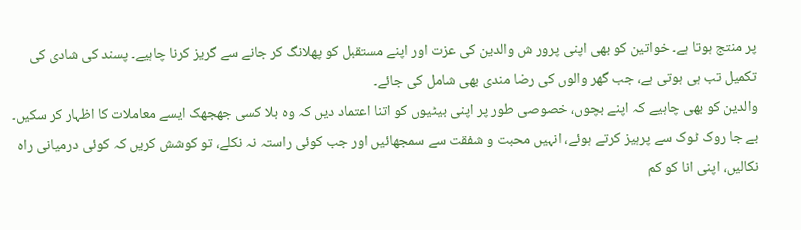پر منتج ہوتا ہے۔ خواتین کو بھی اپنی پرور ش والدین کی عزت اور اپنے مستقبل کو پھلانگ کر جانے سے گریز کرنا چاہیے۔ پسند کی شادی کی تکمیل تب ہی ہوتی ہے، جب گھر والوں کی رضا مندی بھی شامل کی جائے۔
والدین کو بھی چاہیے کہ اپنے بچوں، خصوصی طور پر اپنی بیٹیوں کو اتنا اعتماد دیں کہ وہ بلا کسی جھجھک ایسے معاملات کا اظہار کر سکیں۔ بے جا روک ٹوک سے پرہیز کرتے ہوئے، انہیں محبت و شفقت سے سمجھائیں اور جب کوئی راستہ نہ نکلے، تو کوشش کریں کہ کوئی درمیانی راہ نکالیں، اپنی انا کو کم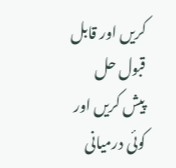کریں اور قابل قبول حل پیش کریں اور کوئی درمیانی